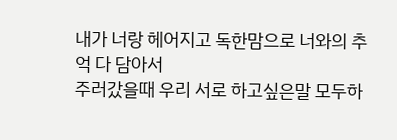내가 너랑 헤어지고 독한맘으로 너와의 추억 다 담아서
주러갔을때 우리 서로 하고싶은말 모두하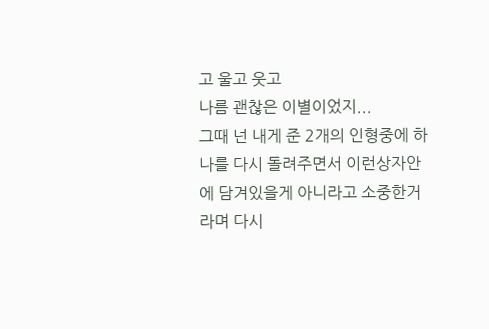고 울고 웃고
나름 괜찮은 이별이었지...
그때 넌 내게 준 2개의 인형중에 하나를 다시 돌려주면서 이런상자안에 담겨있을게 아니라고 소중한거라며 다시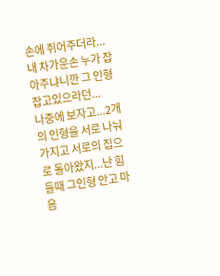손에 쥐어주더라...
내 차가운손 누가 잡아주냐니깐 그 인형 잡고있으라던...
나중에 보자고...2개의 인형을 서로 나눠가지고 서로의 집으로 돌아왔지...난 힘들때 그인형 안고 마음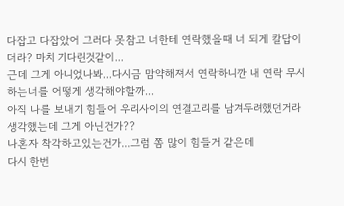다잡고 다잡았어 그러다 못참고 너한테 연락했을때 너 되게 칼답이더라? 마치 기다린것같이...
근데 그게 아니었나봐...다시금 맘약해져서 연락하니깐 내 연락 무시하는너를 어떻게 생각해야할까...
아직 나를 보내기 힘들어 우리사이의 연결고리를 남겨두려했던거라 생각했는데 그게 아닌건가??
나혼자 착각하고있는건가...그럼 쫌 많이 힘들거 같은데
다시 한번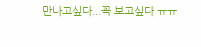만나고싶다...꼭 보고싶다 ㅠㅠ